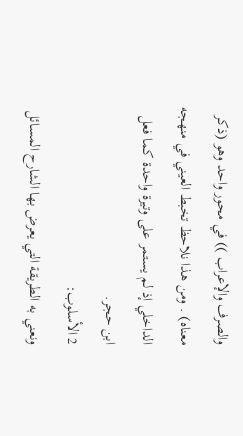والصرف والإعراب )) في محور واحد وهو (ذكر معناه) . ومن هذا نلاحظ تخبط العيني في منهجه الداخلي إذ لم يستمر على وتيرة واحدة كما فعل ابن حجر.
2 الأسلوب:
ونعني به الطريقة التي يعرض بها الشارح المسائل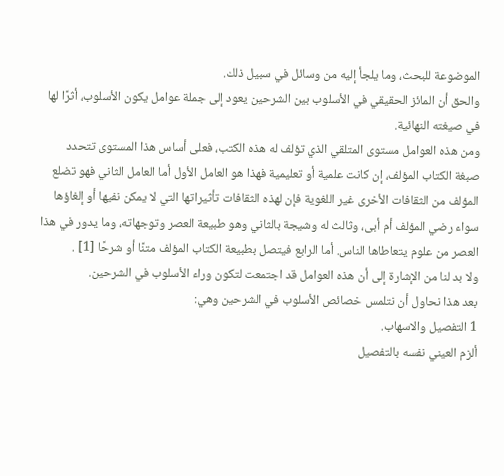الموضوعة للبحث، وما يلجأ إليه من وسائل في سبيل ذلك.
والحق أن المائز الحقيقي في الأسلوب بين الشرحين يعود إلى جملة عوامل يكون الأسلوب، أثرًا لها في صيغته النهائية.
ومن هذه العوامل مستوى المتلقي الذي تؤلف له هذه الكتب، فعلى أساس هذا المستوى تتحدد صبغة الكتاب المؤلف، إن كانت علمية أو تعليمية فهذا هو العامل الأول أما العامل الثاني فهو تضلع المؤلف من الثقافات الأخرى غير اللغوية فإن لهذه الثقافات تأثيراتها التي لا يمكن نفيها أو إلغاؤها سواء رضي المؤلف أم أبى، وثالث له وشيجة بالثاني وهو طبيعة العصر وتوجهاته، وما يدور في هذا العصر من علوم يتعاطاها الناس. أما الرابع فيتصل بطبيعة الكتاب المؤلف متنًا أو شرحًا [1] .
ولا بد لنا من الإشارة إلى أن هذه العوامل قد اجتمعت لتكون وراء الأسلوب في الشرحين.
بعد هذا نحاول أن نتلمس خصائص الأسلوب في الشرحين وهي:
1 التفصيل والاسهاب.
ألزم العيني نفسه بالتفصيل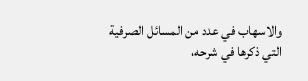والاسهاب في عدد من المسائل الصرفية التي ذكرها في شرحه،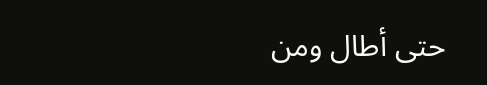حتى أطال ومن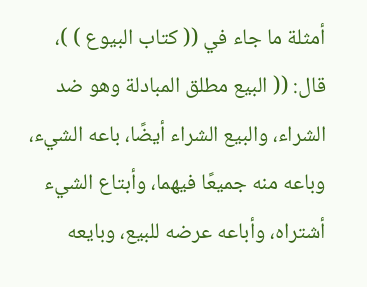أمثلة ما جاء في (( كتاب البيوع ) )، قال: (( البيع مطلق المبادلة وهو ضد الشراء، والبيع الشراء أيضًا، باعه الشيء، وباعه منه جميعًا فيهما، وأبتاع الشيء أشتراه، وأباعه عرضه للبيع، وبايعه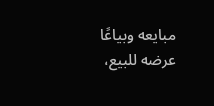مبايعه وبياعًا عرضه للبيع،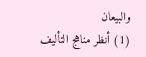والبيعان
(1) أنظر مناهج التأليف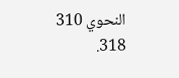النحوي 310 318.